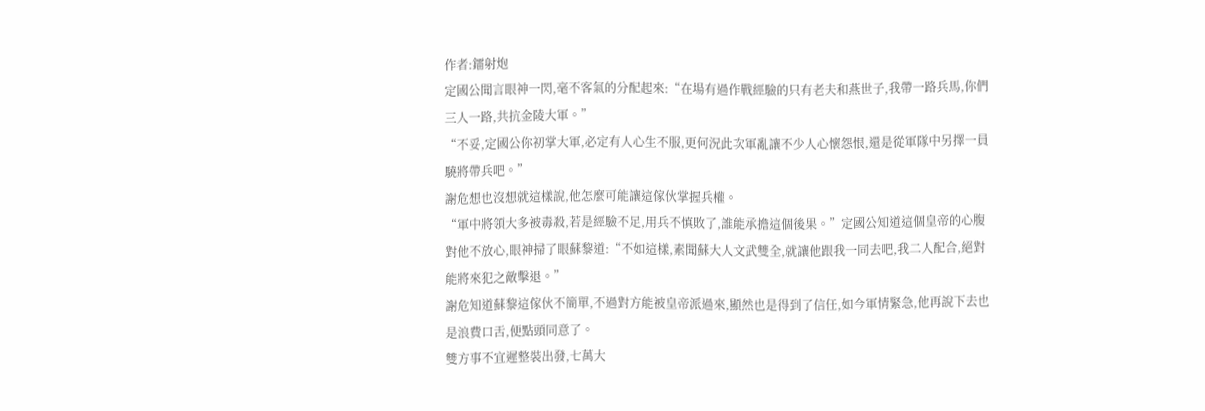作者:鐳射炮
定國公聞言眼神一閃,毫不客氣的分配起來:“在場有過作戰經驗的只有老夫和燕世子,我帶一路兵馬,你們三人一路,共抗金陵大軍。”
“不妥,定國公你初掌大軍,必定有人心生不服,更何況此次軍亂讓不少人心懷怨恨,還是從軍隊中另擇一員驍將帶兵吧。”
謝危想也沒想就這樣說,他怎麼可能讓這傢伙掌握兵權。
“軍中將領大多被毒殺,若是經驗不足,用兵不慎敗了,誰能承擔這個後果。”定國公知道這個皇帝的心腹對他不放心,眼神掃了眼蘇黎道:“不如這樣,素聞蘇大人文武雙全,就讓他跟我一同去吧,我二人配合,絕對能將來犯之敵擊退。”
謝危知道蘇黎這傢伙不簡單,不過對方能被皇帝派過來,顯然也是得到了信任,如今軍情緊急,他再說下去也是浪費口舌,便點頭同意了。
雙方事不宜遲整裝出發,七萬大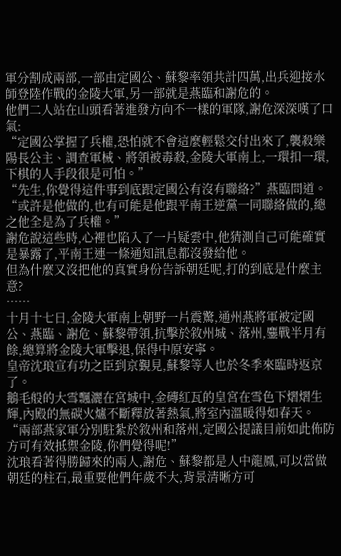軍分割成兩部,一部由定國公、蘇黎率領共計四萬,出兵迎接水師登陸作戰的金陵大軍,另一部就是燕臨和謝危的。
他們二人站在山頭看著進發方向不一樣的軍隊,謝危深深嘆了口氣:
“定國公掌握了兵權,恐怕就不會這麼輕鬆交付出來了,襲殺樂陽長公主、調查軍械、將領被毒殺,金陵大軍南上,一環扣一環,下棋的人手段很是可怕。”
“先生,你覺得這件事到底跟定國公有沒有聯絡?”燕臨問道。
“或許是他做的,也有可能是他跟平南王逆黨一同聯絡做的,總之他全是為了兵權。”
謝危說這些時,心裡也陷入了一片疑雲中,他猜測自己可能確實是暴露了,平南王連一條通知訊息都沒發給他。
但為什麼又沒把他的真實身份告訴朝廷呢,打的到底是什麼主意?
……
十月十七日,金陵大軍南上朝野一片震驚,通州燕將軍被定國公、燕臨、謝危、蘇黎帶領,抗擊於敘州城、落州,鏖戰半月有餘,總算將金陵大軍擊退,保得中原安寧。
皇帝沈琅宣有功之臣到京覲見,蘇黎等人也於冬季來臨時返京了。
鵝毛般的大雪飄灑在宮城中,金磚紅瓦的皇宮在雪色下熠熠生輝,內殿的無碳火爐不斷釋放著熱氣,將室內溫暖得如春天。
“兩部燕家軍分別駐紮於敘州和落州,定國公提議目前如此佈防方可有效抵禦金陵,你們覺得呢!”
沈琅看著得勝歸來的兩人,謝危、蘇黎都是人中龍鳳,可以當做朝廷的柱石,最重要他們年歲不大,背景清晰方可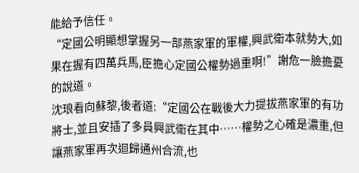能給予信任。
“定國公明顯想掌握另一部燕家軍的軍權,興武衛本就勢大,如果在握有四萬兵馬,臣擔心定國公權勢過重啊!”謝危一臉擔憂的說道。
沈琅看向蘇黎,後者道:“定國公在戰後大力提拔燕家軍的有功將士,並且安插了多員興武衛在其中……權勢之心確是濃重,但讓燕家軍再次迴歸通州合流,也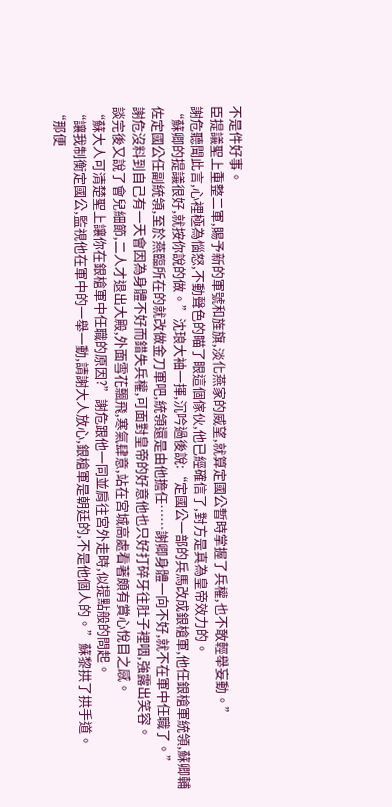不是件好事。
臣提議聖上重整二軍,賜予新的軍號和旌旗,淡化燕家的威望,就算定國公暫時掌握了兵權,也不敢輕舉妄動。”
謝危聽聞此言,心裡極為惱怒,不動聲色的瞄了眼這個傢伙,他已經確信了,對方是真為皇帝效力的。
“蘇卿的提議很好,就按你說的做。”沈琅大袖一揮,沉吟過後說:“定國公一部的兵馬改成銀槍軍,他任銀槍軍統領,蘇卿輔佐定國公任副統領,至於燕臨所在的就改做金刀軍吧,統領還是由他擔任……謝卿身體一向不好,就不在軍中任職了。”
謝危沒料到自己有一天會因為身體不好而錯失兵權,可面對皇帝的好意他也只好打碎牙往肚子裡咽,強露出笑容。
談完後又說了會兒細節,二人才退出大殿,外面雪花飄飛,寒氣肆意,站在宮城高處看著頗有賞心悅目之感。
“蘇大人可清楚聖上讓你在銀槍軍中任職的原因?”謝危跟他一同並肩往宮外走時,似提點般的問起。
“讓我制衡定國公,監視他在軍中的一舉一動,請謝大人放心,銀槍軍是朝廷的,不是他個人的。”蘇黎拱了拱手道。
“那便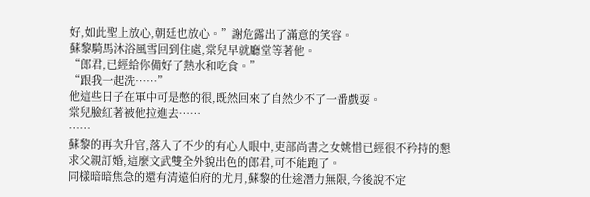好,如此聖上放心,朝廷也放心。”謝危露出了滿意的笑容。
蘇黎騎馬沐浴風雪回到住處,棠兒早就廳堂等著他。
“郎君,已經給你備好了熱水和吃食。”
“跟我一起洗……”
他這些日子在軍中可是憋的很,既然回來了自然少不了一番戲耍。
棠兒臉紅著被他拉進去……
……
蘇黎的再次升官,落入了不少的有心人眼中,吏部尚書之女姚惜已經很不矜持的懇求父親訂婚,這麼文武雙全外貌出色的郎君,可不能跑了。
同樣暗暗焦急的還有清遠伯府的尤月,蘇黎的仕途潛力無限,今後說不定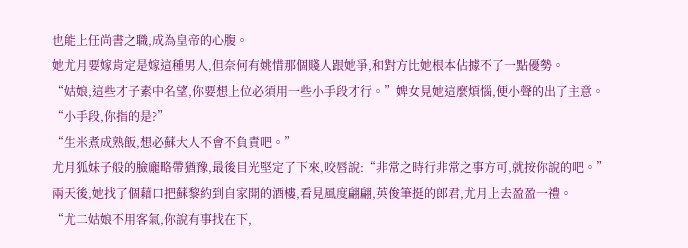也能上任尚書之職,成為皇帝的心腹。
她尤月要嫁肯定是嫁這種男人,但奈何有姚惜那個賤人跟她爭,和對方比她根本佔據不了一點優勢。
“姑娘,這些才子素中名望,你要想上位必須用一些小手段才行。”婢女見她這麼煩惱,便小聲的出了主意。
“小手段,你指的是?”
“生米煮成熟飯,想必蘇大人不會不負責吧。”
尤月狐妹子般的臉龐略帶猶豫,最後目光堅定了下來,咬唇說:“非常之時行非常之事方可,就按你說的吧。”
兩天後,她找了個藉口把蘇黎約到自家開的酒樓,看見風度翩翩,英俊筆挺的郎君,尤月上去盈盈一禮。
“尤二姑娘不用客氣,你說有事找在下,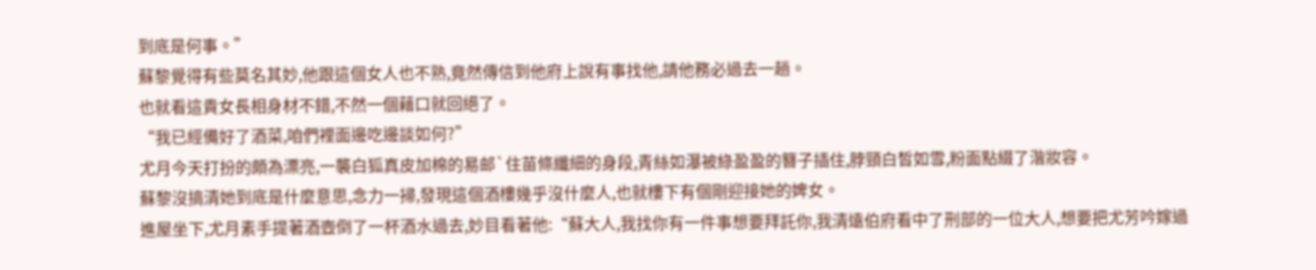到底是何事。”
蘇黎覺得有些莫名其妙,他跟這個女人也不熟,竟然傳信到他府上說有事找他,請他務必過去一趟。
也就看這貴女長相身材不錯,不然一個藉口就回絕了。
“我已經備好了酒菜,咱們裡面邊吃邊談如何?”
尤月今天打扮的頗為漂亮,一襲白狐真皮加棉的易邮`住苗條纖細的身段,青絲如瀑被綠盈盈的簪子插住,脖頸白皙如雪,粉面點綴了湝妝容。
蘇黎沒搞清她到底是什麼意思,念力一掃,發現這個酒樓幾乎沒什麼人,也就樓下有個剛迎接她的婢女。
進屋坐下,尤月素手提著酒壺倒了一杯酒水過去,妙目看著他:“蘇大人,我找你有一件事想要拜託你,我清遠伯府看中了刑部的一位大人,想要把尤芳吟嫁過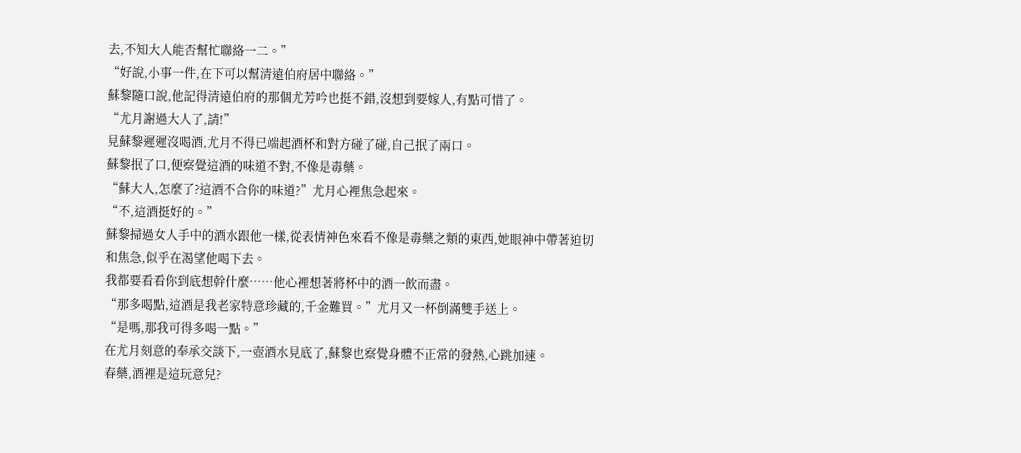去,不知大人能否幫忙聯絡一二。”
“好說,小事一件,在下可以幫清遠伯府居中聯絡。”
蘇黎隨口說,他記得清遠伯府的那個尤芳吟也挺不錯,沒想到要嫁人,有點可惜了。
“尤月謝過大人了,請!”
見蘇黎遲遲沒喝酒,尤月不得已端起酒杯和對方碰了碰,自己抿了兩口。
蘇黎抿了口,便察覺這酒的味道不對,不像是毒藥。
“蘇大人,怎麼了?這酒不合你的味道?”尤月心裡焦急起來。
“不,這酒挺好的。”
蘇黎掃過女人手中的酒水跟他一樣,從表情神色來看不像是毒藥之類的東西,她眼神中帶著迫切和焦急,似乎在渴望他喝下去。
我都要看看你到底想幹什麼……他心裡想著將杯中的酒一飲而盡。
“那多喝點,這酒是我老家特意珍藏的,千金難買。”尤月又一杯倒滿雙手送上。
“是嗎,那我可得多喝一點。”
在尤月刻意的奉承交談下,一壺酒水見底了,蘇黎也察覺身體不正常的發熱,心跳加速。
春藥,酒裡是這玩意兒?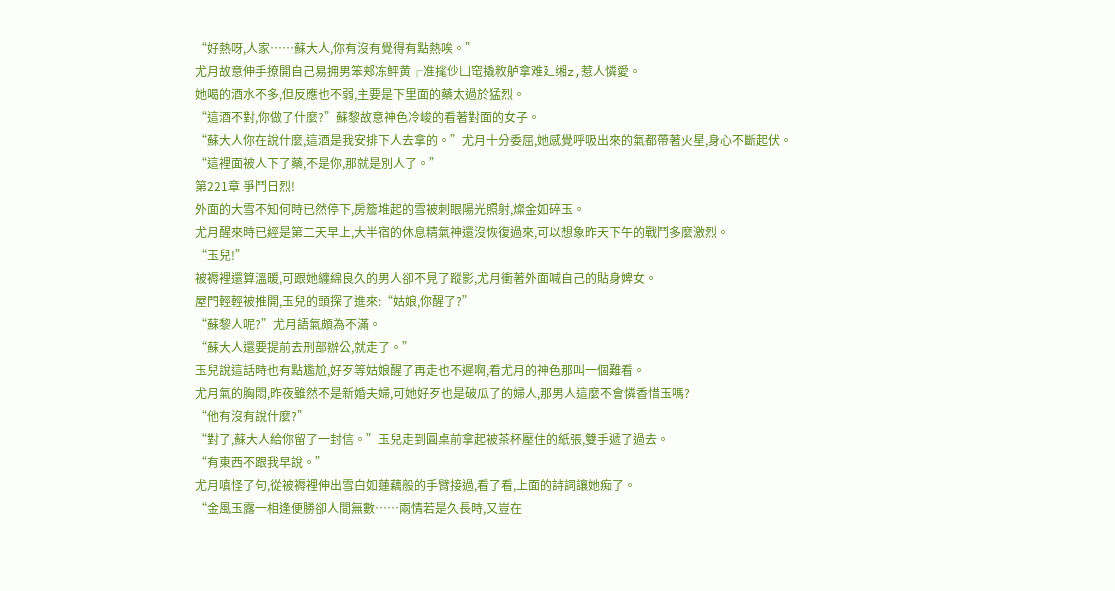“好熱呀,人家……蘇大人,你有沒有覺得有點熱唉。”
尤月故意伸手撩開自己易拥男笨郏冻鲆黄┌准毮仯凵窀撬敉舻拿难廴缃z,惹人憐愛。
她喝的酒水不多,但反應也不弱,主要是下里面的藥太過於猛烈。
“這酒不對,你做了什麼?”蘇黎故意神色冷峻的看著對面的女子。
“蘇大人你在說什麼,這酒是我安排下人去拿的。”尤月十分委屈,她感覺呼吸出來的氣都帶著火星,身心不斷起伏。
“這裡面被人下了藥,不是你,那就是別人了。”
第221章 爭鬥日烈!
外面的大雪不知何時已然停下,房簷堆起的雪被刺眼陽光照射,燦金如碎玉。
尤月醒來時已經是第二天早上,大半宿的休息精氣神還沒恢復過來,可以想象昨天下午的戰鬥多麼激烈。
“玉兒!”
被褥裡還算溫暖,可跟她纏綿良久的男人卻不見了蹤影,尤月衝著外面喊自己的貼身婢女。
屋門輕輕被推開,玉兒的頭探了進來:“姑娘,你醒了?”
“蘇黎人呢?”尤月語氣頗為不滿。
“蘇大人還要提前去刑部辦公,就走了。”
玉兒說這話時也有點尷尬,好歹等姑娘醒了再走也不遲啊,看尤月的神色那叫一個難看。
尤月氣的胸悶,昨夜雖然不是新婚夫婦,可她好歹也是破瓜了的婦人,那男人這麼不會憐香惜玉嗎?
“他有沒有說什麼?”
“對了,蘇大人給你留了一封信。”玉兒走到圓桌前拿起被茶杯壓住的紙張,雙手遞了過去。
“有東西不跟我早說。”
尤月嗔怪了句,從被褥裡伸出雪白如蓮藕般的手臂接過,看了看,上面的詩詞讓她痴了。
“金風玉露一相逢便勝卻人間無數……兩情若是久長時,又豈在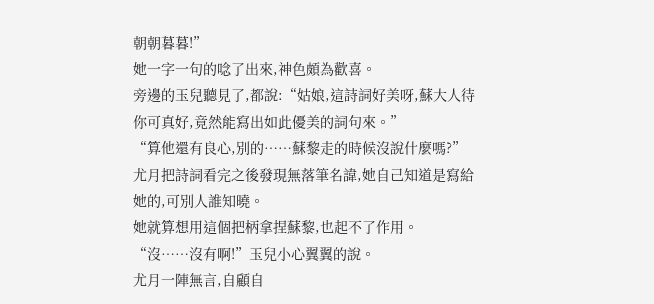朝朝暮暮!”
她一字一句的唸了出來,神色頗為歡喜。
旁邊的玉兒聽見了,都說:“姑娘,這詩詞好美呀,蘇大人待你可真好,竟然能寫出如此優美的詞句來。”
“算他還有良心,別的……蘇黎走的時候沒說什麼嗎?”
尤月把詩詞看完之後發現無落筆名諱,她自己知道是寫給她的,可別人誰知曉。
她就算想用這個把柄拿捏蘇黎,也起不了作用。
“沒……沒有啊!”玉兒小心翼翼的說。
尤月一陣無言,自顧自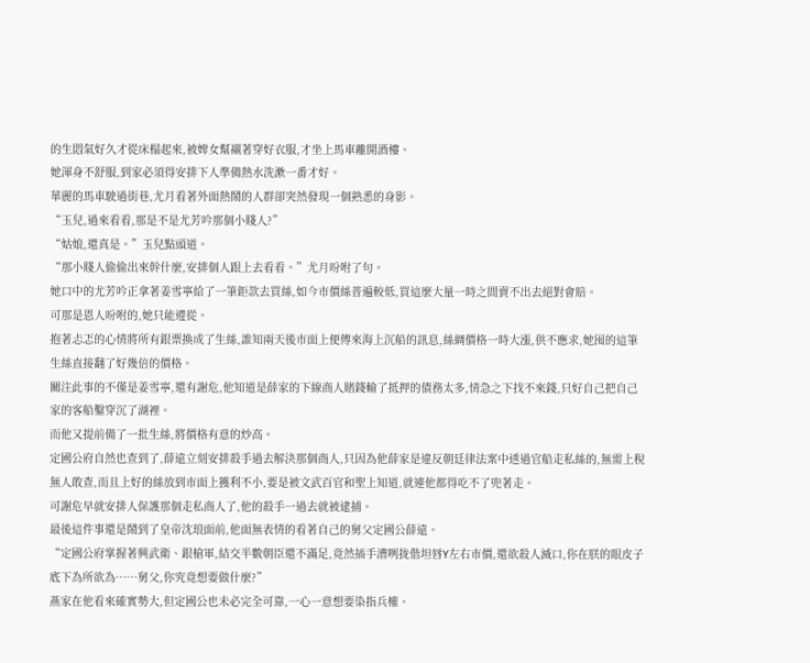的生悶氣好久才從床榻起來,被婢女幫襯著穿好衣服,才坐上馬車離開酒樓。
她渾身不舒服,到家必須得安排下人準備熱水洗漱一番才好。
華麗的馬車駛過街巷,尤月看著外面熱鬧的人群卻突然發現一個熟悉的身影。
“玉兒,過來看看,那是不是尤芳吟那個小賤人?”
“姑娘,還真是。”玉兒點頭道。
“那小賤人偷偷出來幹什麼,安排個人跟上去看看。”尤月吩咐了句。
她口中的尤芳吟正拿著姜雪寧給了一筆鉅款去買絲,如今市價絲普遍較低,買這麼大量一時之間賣不出去絕對會賠。
可那是恩人吩咐的,她只能遵從。
抱著忐忑的心情將所有銀票換成了生絲,誰知兩天後市面上便傳來海上沉船的訊息,絲綢價格一時大漲,供不應求,她囤的這筆生絲直接翻了好幾倍的價格。
關注此事的不僅是姜雪寧,還有謝危,他知道是薛家的下線商人賭錢輸了抵押的債務太多,情急之下找不來錢,只好自己把自己家的客船鑿穿沉了湖裡。
而他又提前備了一批生絲,將價格有意的炒高。
定國公府自然也查到了,薛遠立刻安排殺手過去解決那個商人,只因為他薛家是違反朝廷律法案中透過官船走私絲的,無需上稅無人敢查,而且上好的絲放到市面上獲利不小,要是被文武百官和聖上知道,就連他都得吃不了兜著走。
可謝危早就安排人保護那個走私商人了,他的殺手一過去就被逮捕。
最後這件事還是鬧到了皇帝沈琅面前,他面無表情的看著自己的舅父定國公薛遠。
“定國公府掌握著興武衛、銀槍軍,結交半數朝臣還不滿足,竟然插手漕咧拢偕坦唇Y左右市價,還欲殺人滅口,你在朕的眼皮子底下為所欲為……舅父,你究竟想要做什麼?”
燕家在他看來確實勢大,但定國公也未必完全可靠,一心一意想要染指兵權。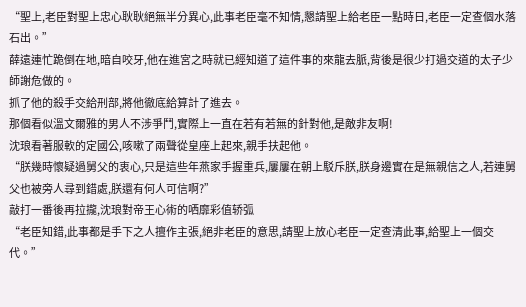“聖上,老臣對聖上忠心耿耿絕無半分異心,此事老臣毫不知情,懇請聖上給老臣一點時日,老臣一定查個水落石出。”
薛遠連忙跪倒在地,暗自咬牙,他在進宮之時就已經知道了這件事的來龍去脈,背後是很少打過交道的太子少師謝危做的。
抓了他的殺手交給刑部,將他徹底給算計了進去。
那個看似溫文爾雅的男人不涉爭鬥,實際上一直在若有若無的針對他,是敵非友啊!
沈琅看著服軟的定國公,咳嗽了兩聲從皇座上起來,親手扶起他。
“朕幾時懷疑過舅父的衷心,只是這些年燕家手握重兵,屢屢在朝上駁斥朕,朕身邊實在是無親信之人,若連舅父也被旁人尋到錯處,朕還有何人可信啊?”
敲打一番後再拉攏,沈琅對帝王心術的哂靡彩值轿弧
“老臣知錯,此事都是手下之人擅作主張,絕非老臣的意思,請聖上放心老臣一定查清此事,給聖上一個交代。”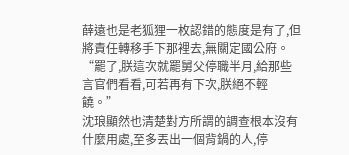薛遠也是老狐狸一枚認錯的態度是有了,但將責任轉移手下那裡去,無關定國公府。
“罷了,朕這次就罷舅父停職半月,給那些言官們看看,可若再有下次,朕絕不輕饒。”
沈琅顯然也清楚對方所謂的調查根本沒有什麼用處,至多丟出一個背鍋的人,停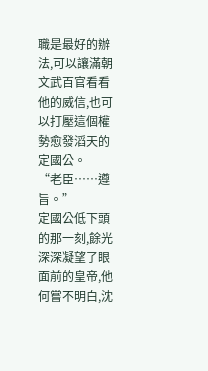職是最好的辦法,可以讓滿朝文武百官看看他的威信,也可以打壓這個權勢愈發滔天的定國公。
“老臣……遵旨。”
定國公低下頭的那一刻,餘光深深凝望了眼面前的皇帝,他何嘗不明白,沈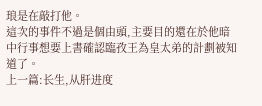琅是在敲打他。
這次的事件不過是個由頭,主要目的還在於他暗中行事想要上書確認臨孜王為皇太弟的計劃被知道了。
上一篇:长生,从肝进度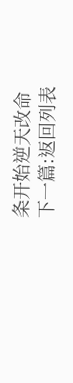条开始逆天改命
下一篇:返回列表